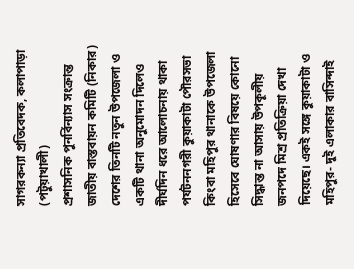সাগরকন্যা প্রতিবেদক, কলাপাড়া (পটুয়াখালী)
প্রশাসনিক পুনর্বিন্যাস সংক্রান্ত জাতীয় বাস্তবায়ন কমিটি (নিকার) দেশের তিনটি নতুন উপজেলা ও একটি থানা অনুমোদন দিলেও দীর্ঘদিন ধরে আলোচনায় থাকা পর্যটননগরী কুয়াকাটা পৌরসভা কিংবা মহিপুর থানাকে উপজেলা হিসেবে ঘোষণার বিষয়ে কোনো সিদ্ধান্ত না আসায় উপকূলীয় জনপদে মিশ্র প্রতিক্রিয়া দেখা দিয়েছে। একই সঙ্গে কুয়াকাটা ও মহিপুর- দুই এলাকার বাসিন্দাই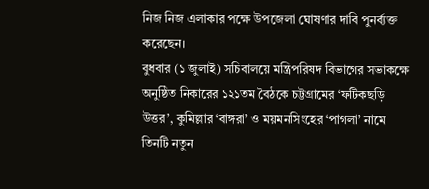নিজ নিজ এলাকার পক্ষে উপজেলা ঘোষণার দাবি পুনর্ব্যক্ত করেছেন।
বুধবার (১ জুলাই) সচিবালয়ে মন্ত্রিপরিষদ বিভাগের সভাকক্ষে অনুষ্ঠিত নিকারের ১২১তম বৈঠকে চট্টগ্রামের ‘ফটিকছড়ি উত্তর’, কুমিল্লার ‘বাঙ্গরা’ ও ময়মনসিংহের ‘পাগলা’ নামে তিনটি নতুন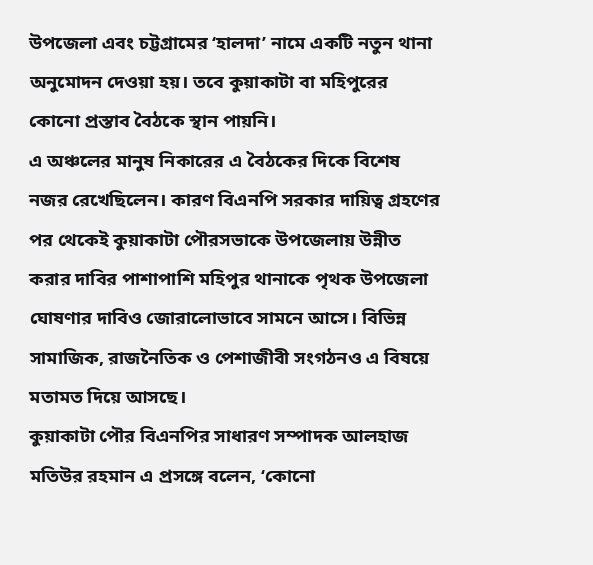উপজেলা এবং চট্টগ্রামের ‘হালদা’ নামে একটি নতুন থানা অনুমোদন দেওয়া হয়। তবে কুয়াকাটা বা মহিপুরের কোনো প্রস্তাব বৈঠকে স্থান পায়নি।
এ অঞ্চলের মানুষ নিকারের এ বৈঠকের দিকে বিশেষ নজর রেখেছিলেন। কারণ বিএনপি সরকার দায়িত্ব গ্রহণের পর থেকেই কুয়াকাটা পৌরসভাকে উপজেলায় উন্নীত করার দাবির পাশাপাশি মহিপুর থানাকে পৃথক উপজেলা ঘোষণার দাবিও জোরালোভাবে সামনে আসে। বিভিন্ন সামাজিক, রাজনৈতিক ও পেশাজীবী সংগঠনও এ বিষয়ে মতামত দিয়ে আসছে।
কুয়াকাটা পৌর বিএনপির সাধারণ সম্পাদক আলহাজ মতিউর রহমান এ প্রসঙ্গে বলেন, ‘কোনো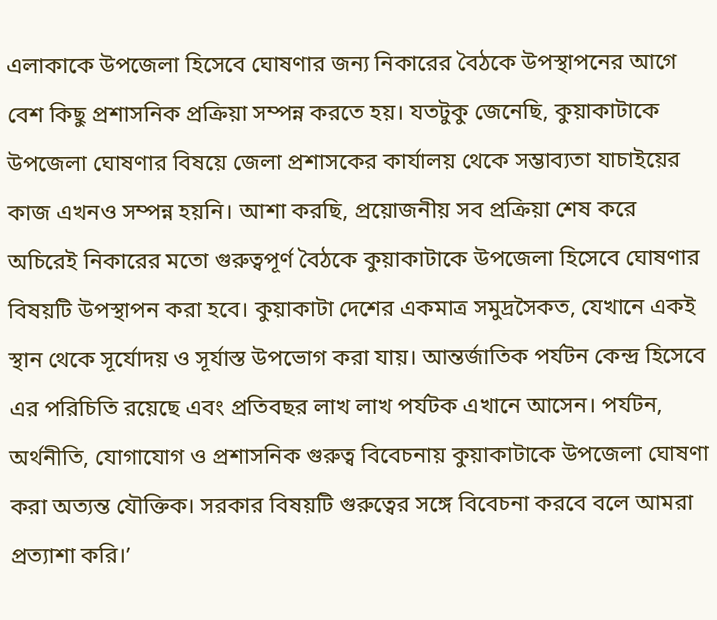এলাকাকে উপজেলা হিসেবে ঘোষণার জন্য নিকারের বৈঠকে উপস্থাপনের আগে বেশ কিছু প্রশাসনিক প্রক্রিয়া সম্পন্ন করতে হয়। যতটুকু জেনেছি, কুয়াকাটাকে উপজেলা ঘোষণার বিষয়ে জেলা প্রশাসকের কার্যালয় থেকে সম্ভাব্যতা যাচাইয়ের কাজ এখনও সম্পন্ন হয়নি। আশা করছি, প্রয়োজনীয় সব প্রক্রিয়া শেষ করে অচিরেই নিকারের মতো গুরুত্বপূর্ণ বৈঠকে কুয়াকাটাকে উপজেলা হিসেবে ঘোষণার বিষয়টি উপস্থাপন করা হবে। কুয়াকাটা দেশের একমাত্র সমুদ্রসৈকত, যেখানে একই স্থান থেকে সূর্যোদয় ও সূর্যাস্ত উপভোগ করা যায়। আন্তর্জাতিক পর্যটন কেন্দ্র হিসেবে এর পরিচিতি রয়েছে এবং প্রতিবছর লাখ লাখ পর্যটক এখানে আসেন। পর্যটন, অর্থনীতি, যোগাযোগ ও প্রশাসনিক গুরুত্ব বিবেচনায় কুয়াকাটাকে উপজেলা ঘোষণা করা অত্যন্ত যৌক্তিক। সরকার বিষয়টি গুরুত্বের সঙ্গে বিবেচনা করবে বলে আমরা প্রত্যাশা করি।’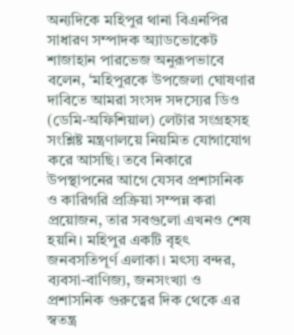অন্যদিকে মহিপুর থানা বিএনপির সাধারণ সম্পাদক অ্যাডভোকেট শাজাহান পারভেজ অনুরূপভাবে বলেন, ‘মহিপুরকে উপজেলা ঘোষণার দাবিতে আমরা সংসদ সদস্যের ডিও (ডেমি-অফিশিয়াল) লেটার সংগ্রহসহ সংশ্লিষ্ট মন্ত্রণালয়ে নিয়মিত যোগাযোগ করে আসছি। তবে নিকারে উপস্থাপনের আগে যেসব প্রশাসনিক ও কারিগরি প্রক্রিয়া সম্পন্ন করা প্রয়োজন, তার সবগুলো এখনও শেষ হয়নি। মহিপুর একটি বৃহৎ জনবসতিপূর্ণ এলাকা। মৎস্য বন্দর, ব্যবসা-বাণিজ্য, জনসংখ্যা ও প্রশাসনিক গুরুত্বের দিক থেকে এর স্বতন্ত্র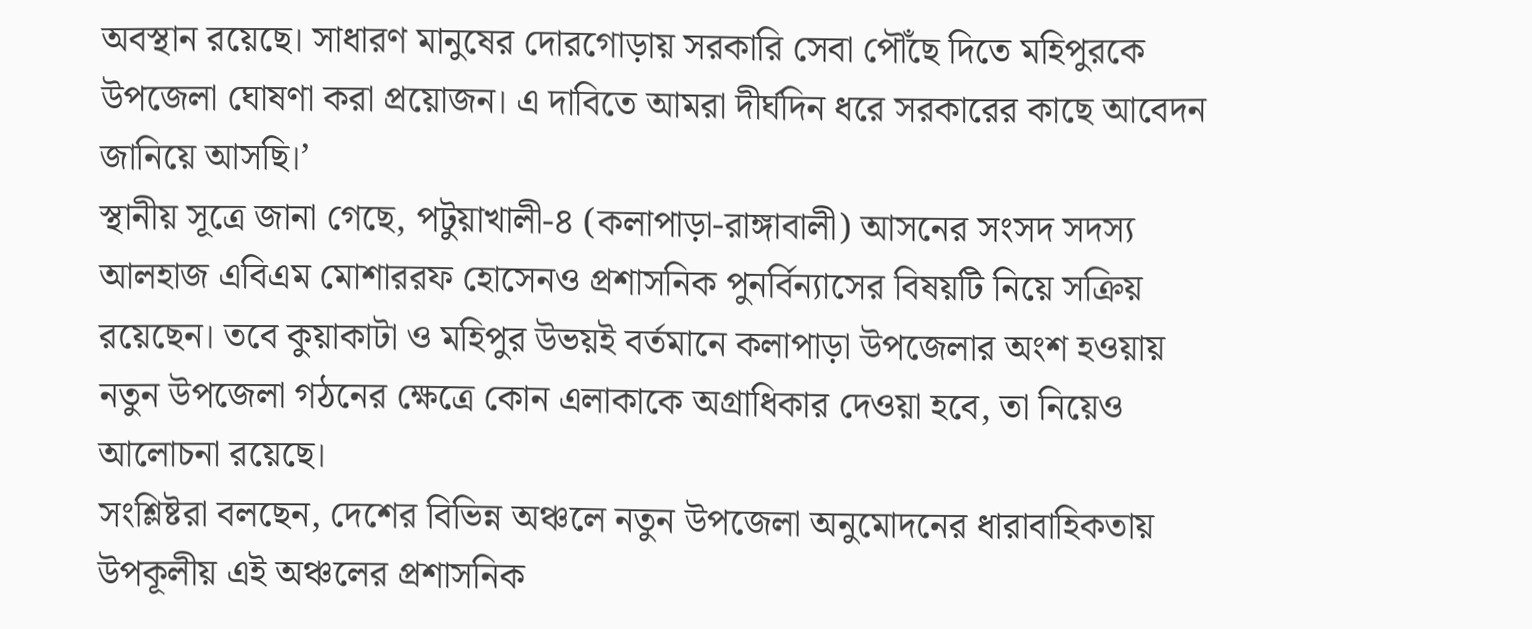অবস্থান রয়েছে। সাধারণ মানুষের দোরগোড়ায় সরকারি সেবা পৌঁছে দিতে মহিপুরকে উপজেলা ঘোষণা করা প্রয়োজন। এ দাবিতে আমরা দীর্ঘদিন ধরে সরকারের কাছে আবেদন জানিয়ে আসছি।’
স্থানীয় সূত্রে জানা গেছে, পটুয়াখালী-৪ (কলাপাড়া-রাঙ্গাবালী) আসনের সংসদ সদস্য আলহাজ এবিএম মোশাররফ হোসেনও প্রশাসনিক পুনর্বিন্যাসের বিষয়টি নিয়ে সক্রিয় রয়েছেন। তবে কুয়াকাটা ও মহিপুর উভয়ই বর্তমানে কলাপাড়া উপজেলার অংশ হওয়ায় নতুন উপজেলা গঠনের ক্ষেত্রে কোন এলাকাকে অগ্রাধিকার দেওয়া হবে, তা নিয়েও আলোচনা রয়েছে।
সংশ্লিষ্টরা বলছেন, দেশের বিভিন্ন অঞ্চলে নতুন উপজেলা অনুমোদনের ধারাবাহিকতায় উপকূলীয় এই অঞ্চলের প্রশাসনিক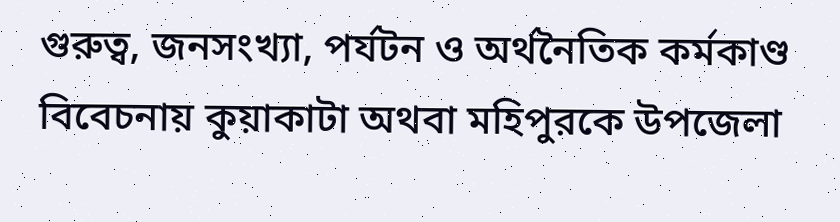গুরুত্ব, জনসংখ্যা, পর্যটন ও অর্থনৈতিক কর্মকাণ্ড বিবেচনায় কুয়াকাটা অথবা মহিপুরকে উপজেলা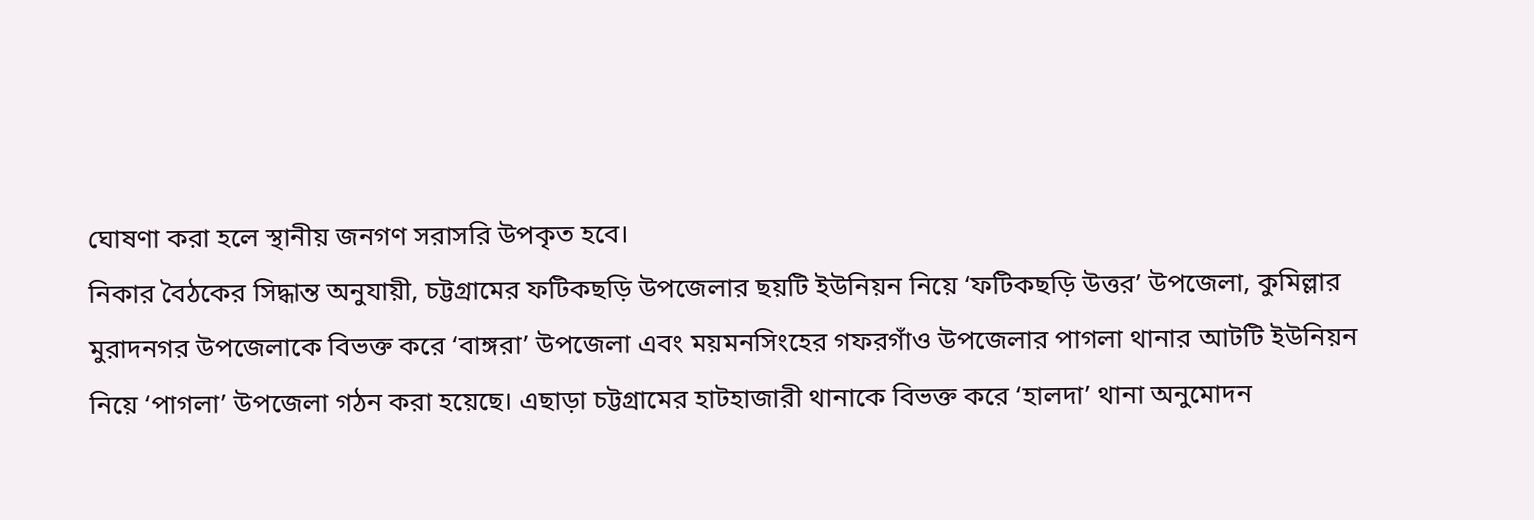ঘোষণা করা হলে স্থানীয় জনগণ সরাসরি উপকৃত হবে।
নিকার বৈঠকের সিদ্ধান্ত অনুযায়ী, চট্টগ্রামের ফটিকছড়ি উপজেলার ছয়টি ইউনিয়ন নিয়ে ‘ফটিকছড়ি উত্তর’ উপজেলা, কুমিল্লার মুরাদনগর উপজেলাকে বিভক্ত করে ‘বাঙ্গরা’ উপজেলা এবং ময়মনসিংহের গফরগাঁও উপজেলার পাগলা থানার আটটি ইউনিয়ন নিয়ে ‘পাগলা’ উপজেলা গঠন করা হয়েছে। এছাড়া চট্টগ্রামের হাটহাজারী থানাকে বিভক্ত করে ‘হালদা’ থানা অনুমোদন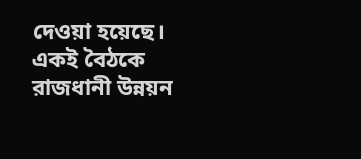দেওয়া হয়েছে।
একই বৈঠকে রাজধানী উন্নয়ন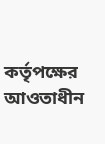কর্তৃপক্ষের আওতাধীন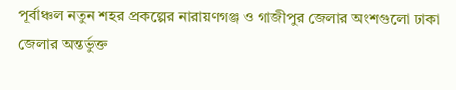পূর্বাঞ্চল নতুন শহর প্রকল্পের নারায়ণগঞ্জ ও গাজীপুর জেলার অংশগুলো ঢাকা জেলার অন্তর্ভুক্ত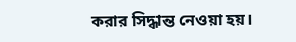করার সিদ্ধান্ত নেওয়া হয়।